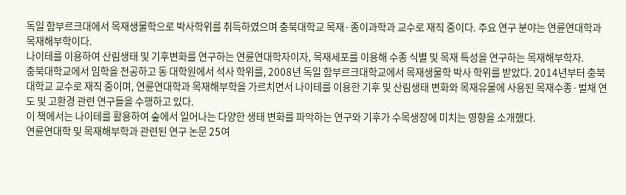독일 함부르크대에서 목재생물학으로 박사학위를 취득하였으며 충북대학교 목재·종이과학과 교수로 재직 중이다. 주요 연구 분야는 연륜연대학과 목재해부학이다.
나이테를 이용하여 산림생태 및 기후변화를 연구하는 연륜연대학자이자, 목재세포를 이용해 수종 식별 및 목재 특성을 연구하는 목재해부학자.
충북대학교에서 임학을 전공하고 동 대학원에서 석사 학위를, 2008년 독일 함부르크대학교에서 목재생물학 박사 학위를 받았다. 2014년부터 충북대학교 교수로 재직 중이며, 연륜연대학과 목재해부학을 가르치면서 나이테를 이용한 기후 및 산림생태 변화와 목재유물에 사용된 목재수종·벌채 연도 및 고환경 관련 연구들을 수행하고 있다.
이 책에서는 나이테를 활용하여 숲에서 일어나는 다양한 생태 변화를 파악하는 연구와 기후가 수목생장에 미치는 영향을 소개했다.
연륜연대학 및 목재해부학과 관련된 연구 논문 25여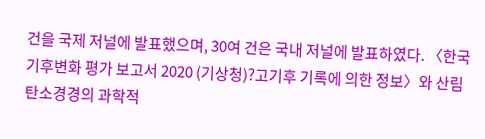건을 국제 저널에 발표했으며, 30여 건은 국내 저널에 발표하였다. 〈한국 기후변화 평가 보고서 2020 (기상청)?고기후 기록에 의한 정보〉와 산림탄소경경의 과학적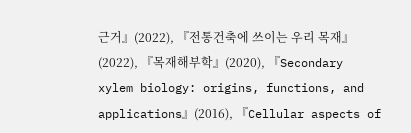근거』(2022), 『전통건축에 쓰이는 우리 목재』(2022), 『목재해부학』(2020), 『Secondary xylem biology: origins, functions, and applications』(2016), 『Cellular aspects of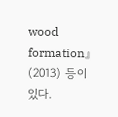wood formation』(2013) 등이 있다.